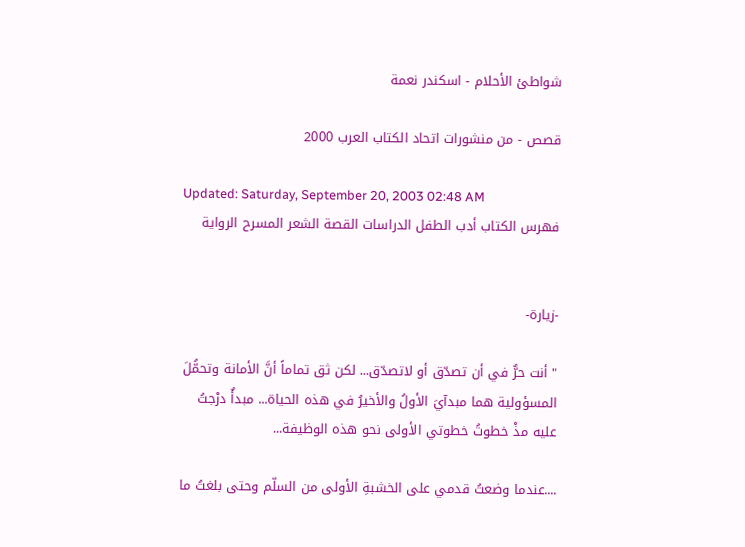شواطئ الأحلام - اسكندر نعمة

قصص - من منشورات اتحاد الكتاب العرب 2000

Updated: Saturday, September 20, 2003 02:48 AM
فهرس الكتاب أدب الطفل الدراسات القصة الشعر المسرح الرواية


-زيارة-

" أنت حرٌّ في أن تصدّق أو لاتصدّق... لكن ثق تماماً أنَّ الأمانة وتحمُّلَ المسؤولية هما مبدآيَ الأولُ والأخيرُ في هذه الحياة... مبدأٌ درْجتُ عليه مذْ خطوتُ خطوتي الأولى نحو هذه الوظيفة...

....عندما وضعتُ قدمي على الخشبةِ الأولى من السلّم وحتى بلغتُ ما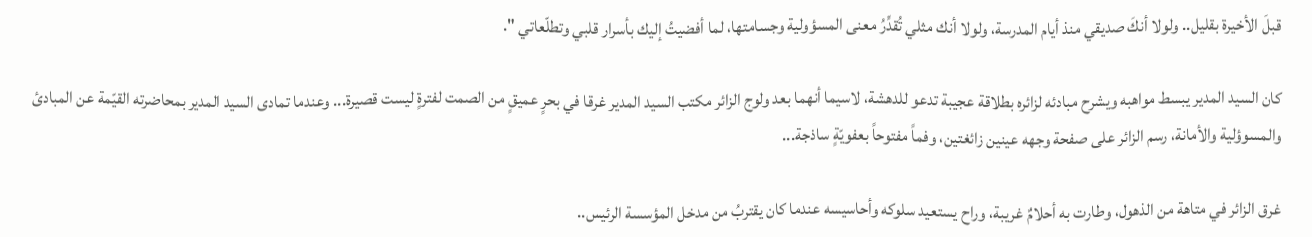قبلَ الأخيرة بقليل.. ولولا أنكَ صديقي منذ أيام المدرسة، ولولا أنك مثلي تُقدِّرُ معنى المسؤولية وجسامتها، لما أفضيتُ إليك بأسرار قلبي وتطلّعاتي ".

كان السيد المدير يبسط مواهبه ويشرح مبادئه لزائره بطلاقة عجيبة تدعو للدهشة، لاسيما أنهما بعد ولوج الزائر مكتب السيد المدير غرقا في بحرٍ عميقٍ من الصمت لفترةٍ ليست قصيرة... وعندما تمادى السيد المدير بمحاضرته القيّمة عن المبادئ والمسوؤلية والأمانة، رسم الزائر على صفحة وجهه عينين زائغتين، وفماً مفتوحاً بعفويّةٍ ساذجة...

غرق الزائر في متاهة من الذهول، وطارت به أحلامٌ غريبة، وراح يستعيد سلوكه وأحاسيسه عندما كان يقتربُ من مدخل المؤسسة الرئيس..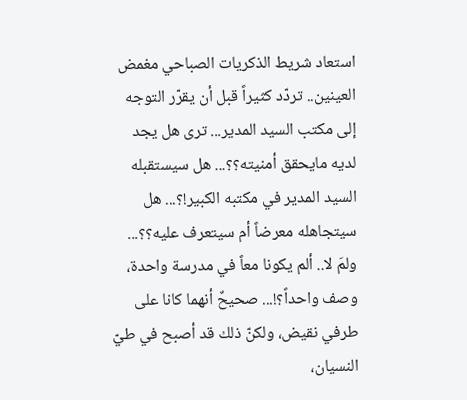استعاد شريط الذكريات الصباحي مغمض العينين.. تردّد كثيراً قبل أن يقرّر التوجه إلى مكتب السيد المدير... ترى هل يجد لديه مايحقق أمنيته؟؟... هل سيستقبله السيد المدير في مكتبه الكبير!؟... هل سيتجاهله معرضاً أم سيتعرف عليه؟؟... ولمَ لا.. ألم يكونا معاً في مدرسة واحدة، وصف واحداً؟!... صحيحٌ أنهما كانا على طرفي نقيض، ولكنّ ذلك قد أصبح في طيّ النسيان،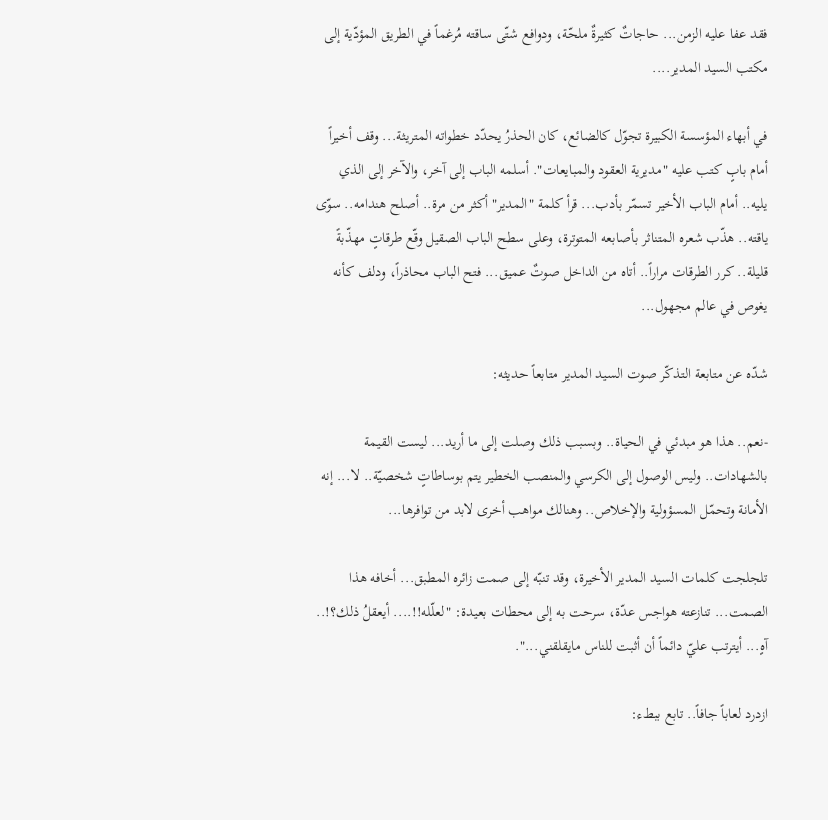فقد عفا عليه الزمن... حاجاتٌ كثيرةٌ ملحّة، ودوافع شتّى ساقته مُرغماً في الطريق المؤدّية إلى مكتب السيد المدير....

في أبهاء المؤسسة الكبيرة تجوّل كالضائع، كان الحذرُ يحدّد خطواته المتريثة... وقف أخيراً أمام بابٍ كتب عليه "مديرية العقود والمبايعات". أسلمه الباب إلى آخر، والآخر إلى الذي يليه.. أمام الباب الأخير تسمّر بأدب... قرأ كلمة "المدير" أكثر من مرة.. أصلح هندامه.. سوّى ياقته.. هذّب شعره المتناثر بأصابعه المتوترة، وعلى سطح الباب الصقيل وقّع طرقاتٍ مهذّبةً قليلة.. كرر الطرقات مراراً.. أتاه من الداخل صوتٌ عميق... فتح الباب محاذراً، ودلف كأنه يغوص في عالم مجهول...

شدّه عن متابعة التذكّر صوت السيد المدير متابعاً حديثه:

-نعم.. هذا هو مبدئي في الحياة.. وبسبب ذلك وصلت إلى ما أريد... ليست القيمة بالشهادات.. وليس الوصول إلى الكرسي والمنصب الخطير يتم بوساطاتٍ شخصيّة.. لا... إنه الأمانة وتحمّل المسؤولية والإخلاص.. وهنالك مواهب أخرى لابد من توافرها...

تلجلجت كلمات السيد المدير الأخيرة، وقد تنبّه إلى صمت زائره المطبق... أخافه هذا الصمت... تنازعته هواجس عدّة، سرحت به إلى محطات بعيدة: "لعلّله!!.... أيعقلُ ذلك؟!.. آهٍ... أيترتب عليّ دائماً أن أثبت للناس مايقلقني...".

ازدرد لعاباً جافاً.. تابع ببطء: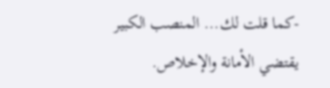-كما قلت لك... المنصب الكبير يقتضي الأمانة والإخلاص.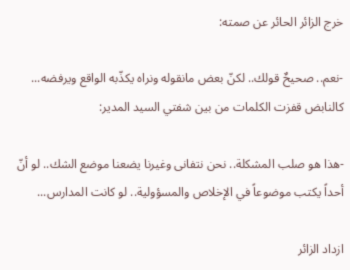خرج الزائر الحائر عن صمته:

-نعم.. صحيحٌ قولك.. لكنّ بعض مانقوله ونراه يكذّبه الواقع ويرفضه... كالنابض قفزت الكلمات من بين شفتي السيد المدير:

-هذا هو صلب المشكلة.. نحن نتفانى وغيرنا يضعنا موضع الشك.. لو أنّ أحداً يكتب موضوعاً في الإخلاص والمسؤولية.. لو كانت المدارس...

ازداد الزائر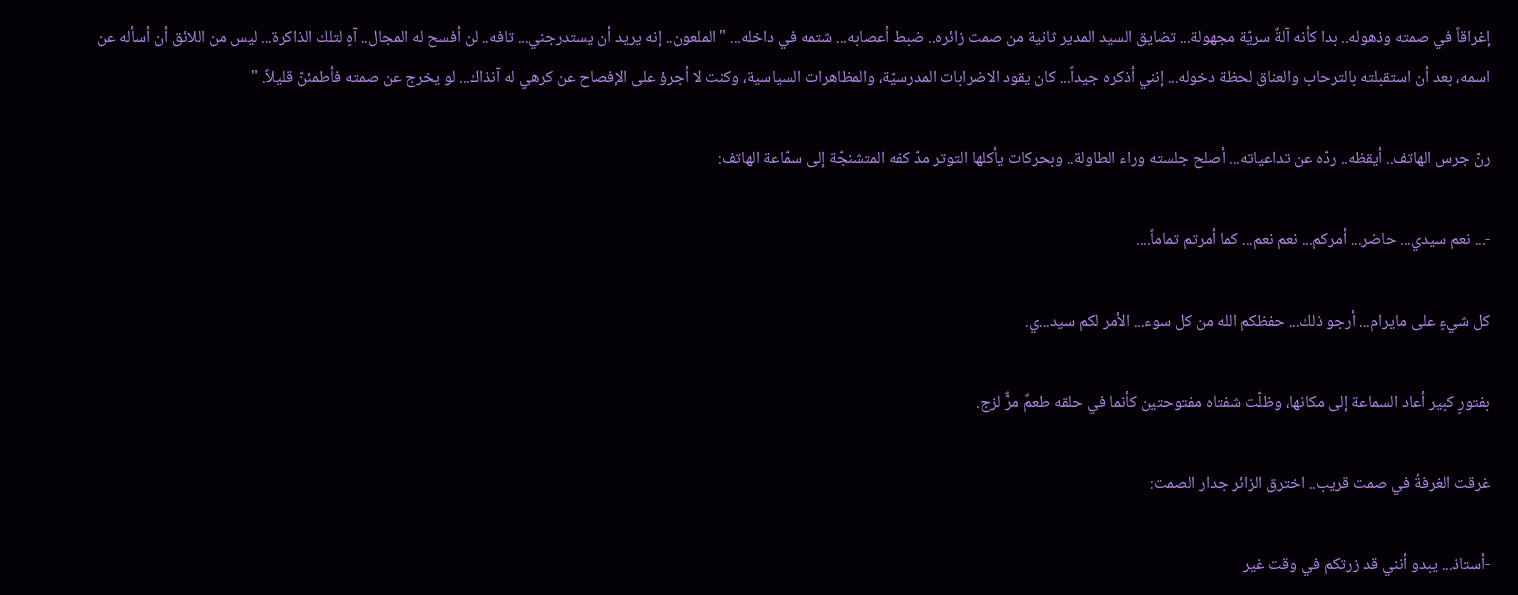إغراقاً في صمته وذهوله.. بدا كأنه آلةٌ سريّة مجهولة... تضايق السيد المدير ثانية من صمت زائره.. ضبط أعصابه... شتمه في داخله... "الملعون.. إنه يريد أن يستدرجني... تافه.. لن أفسح له المجال.. آهٍ لتلك الذاكرة... ليس من اللائق أن أسأله عن اسمه، بعد أن استقبلته بالترحاب والعناق لحظة دخوله... إنني أذكره جيداً... كان يقود الاضرابات المدرسيّة، والمظاهرات السياسية، وكنت لا أجرؤ على الإفصاح عن كرهي له آنذاك... لو يخرج عن صمته فأطمئنّ قليلاً. "

رنّ جرس الهاتف.. أيقظه.. ردّه عن تداعياته... أصلح جلسته وراء الطاولة.. وبحركات يأكلها التوتر مدّ كفه المتشنجّة إلى سمّاعة الهاتف:

-... نعم سيدي... حاضر... أمركم... نعم نعم... كما أمرتم تماماً....

كل شيءٍ على مايرام... أرجو ذلك... حفظكم الله من كل سوء... الأمر لكم سيد...ي.

بفتورٍ كبير أعاد السماعة إلى مكانها، وظلّت شفتاه مفتوحتين كأنما في حلقه طعمٌ مرٌّ لزج.

غرقت الغرفةُ في صمت قريب.. اخترق الزائر جدار الصمت:

-أستاذ... يبدو أنني قد زرتكم في وقت غير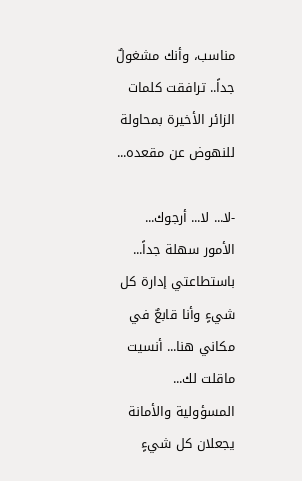مناسب، وأنك مشغولٌ جداً.. ترافقت كلمات الزائر الأخيرة بمحاولة للنهوض عن مقعده...

-لا... لا... أرجوك... الأمور سهلة جداً... باستطاعتي إدارة كل شيءٍ وأنا قابعٌ في مكاني هنا... أنسيت ماقلت لك... المسؤولية والأمانة يجعلان كل شيءٍ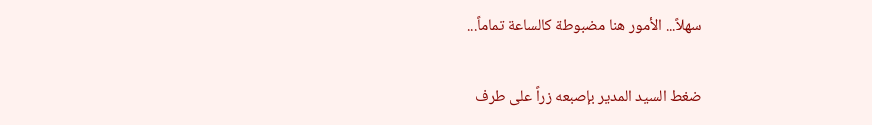سهلاً... الأمور هنا مضبوطة كالساعة تماماً...

ضغط السيد المدير بإصبعه زراً على طرف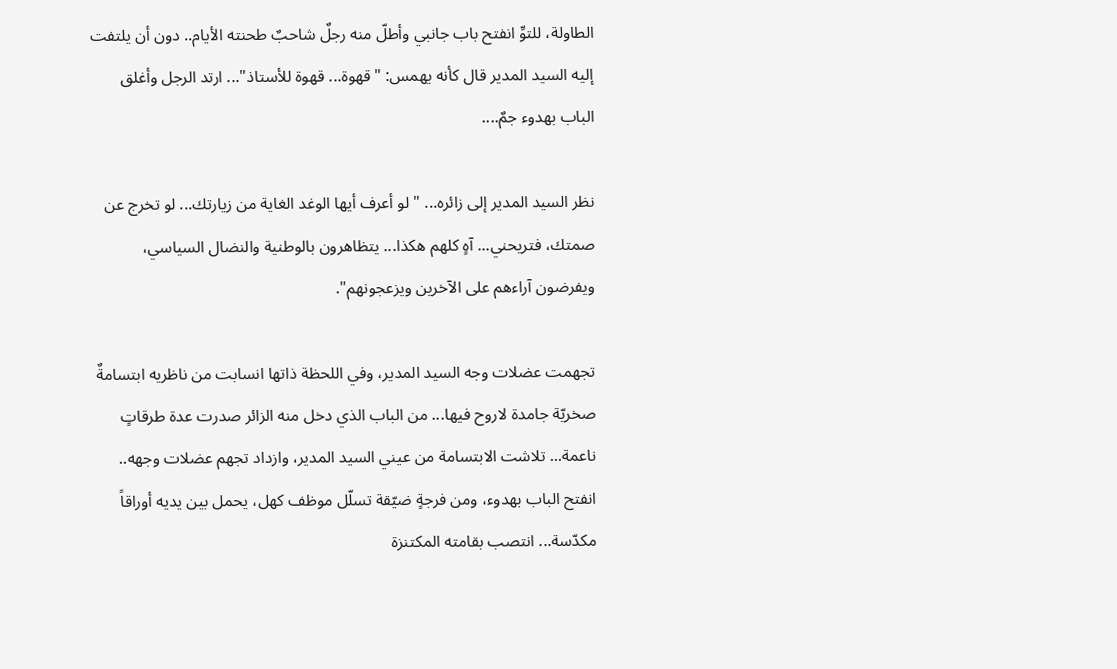الطاولة، للتوِّ انفتح باب جانبي وأطلّ منه رجلٌ شاحبٌ طحنته الأيام.. دون أن يلتفت إليه السيد المدير قال كأنه يهمس: "قهوة... قهوة للأستاذ"... ارتد الرجل وأغلق الباب بهدوء جمٌ....

نظر السيد المدير إلى زائره... "لو أعرف أيها الوغد الغاية من زيارتك... لو تخرج عن صمتك، فتريحني... آهٍ كلهم هكذا... يتظاهرون بالوطنية والنضال السياسي، ويفرضون آراءهم على الآخرين ويزعجونهم".

تجهمت عضلات وجه السيد المدير، وفي اللحظة ذاتها انسابت من ناظريه ابتسامةٌ صخريّة جامدة لاروح فيها... من الباب الذي دخل منه الزائر صدرت عدة طرقاتٍ ناعمة... تلاشت الابتسامة من عيني السيد المدير، وازداد تجهم عضلات وجهه.. انفتح الباب بهدوء، ومن فرجةٍ ضيّقة تسلّل موظف كهل، يحمل بين يديه أوراقاً مكدّسة... انتصب بقامته المكتنزة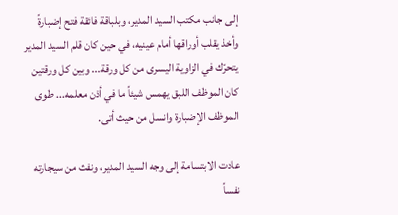إلى جانب مكتب السيد المدير، وبلباقة فائقة فتح إضبارةً وأخذ يقلب أوراقها أمام عينيه، في حين كان قلم السيد المدير يتحرّك في الزاوية اليسرى من كل ورقة... وبين كل ورقتين كان الموظف اللبق يهمس شيئاً ما في أذن معلمه... طوى الموظف الإضبارة وانسل من حيث أتى.

عادت الابتسامة إلى وجه السيد المدير، ونفث من سيجارته نفساً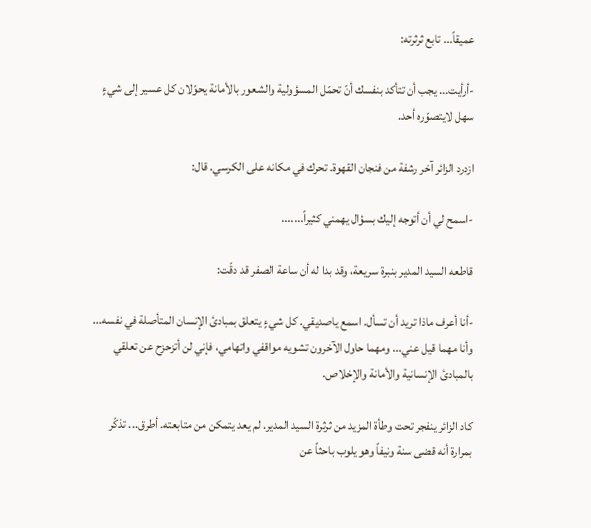عميقاً... تابع ثرثرته:

-أرأيت... يجب أن تتأكد بنفسك أنّ تحمّل المسؤولية والشعور بالأمانة يحوّلان كل عسير إلى شيءٍ سهل لايتصوّره أحد.

ازدرد الزائر آخر رشفة من فنجان القهوة. تحرك في مكانه على الكرسي. قال:

-اسمح لي أن أتوجه إليك بسؤال يهمني كثيراً.......

قاطعه السيد المدير بنبرة سريعة، وقد بدا له أن ساعة الصفر قد دقّت:

-أنا أعرف ماذا تريد أن تسأل. اسمع ياصديقي. كل شيءٍ يتعلق بمبادئ الإنسان المتأصلة في نفسه... وأنا مهما قيل عني... ومهما حاول الآخرون تشويه مواقفي واتهامي، فإني لن أتزحزح عن تعلقي بالمبادئ الإنسانية والأمانة والإخلاص.

كاد الزائر ينفجر تحت وطأة المزيد من ثرثرة السيد المدير. لم يعد يتمكن من متابعته. أطرق... تذكّر بمرارة أنه قضى سنة ونيفاً وهو يلوب باحثاً عن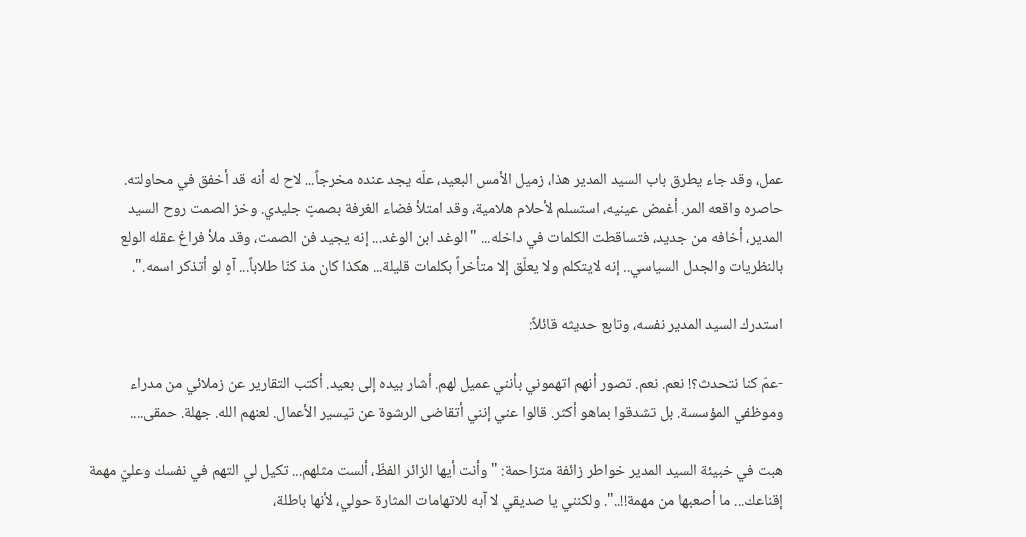عمل، وقد جاء يطرق باب السيد المدير هذا، زميل الأمس البعيد، علّه يجد عنده مخرجاً... لاح له أنه قد أخفق في محاولته. حاصره واقعه المر. أغمض عينيه، استسلم لأحلام هلامية، وقد امتلأ فضاء الغرفة بصمتٍ جليدي. وخز الصمت روح السيد المدير، أخافه من جديد، فتساقطت الكلمات في داخله... "الوغد ابن الوغد... إنه يجيد فن الصمت، وقد ملأ فراغ عقله الولع بالنظريات والجدل السياسي.. إنه لايتكلم ولا يعلّق إلا متأخراً بكلمات قليلة... هكذا كان مذ كنّا طلاباً... آهٍ لو أتذكر اسمه.".

استدرك السيد المدير نفسه، وتابع حديثه قائلاً:

-عمّ كنا نتحدث؟! نعم. نعم. تصور أنهم اتهموني بأنني عميل لهم. أشار بيده إلى بعيد. أكتب التقارير عن زملائي من مدراء وموظفي المؤسسة. بل تشدقوا بماهو أكثر. قالوا عني إنني أتقاضى الرشوة عن تيسير الأعمال. لعنهم الله. جهلة. حمقى....

هبت في خبيئة السيد المدير خواطر زائفة متزاحمة: "وأنت أيها الزائر الفظّ، ألست مثلهم... تكيل لي التهم في نفسك وعليّ مهمة إقناعك... ما أصعبها من مهمة!!..". ولكنني يا صديقي لا آبه للاتهامات المثارة حولي، لأنها باطلة،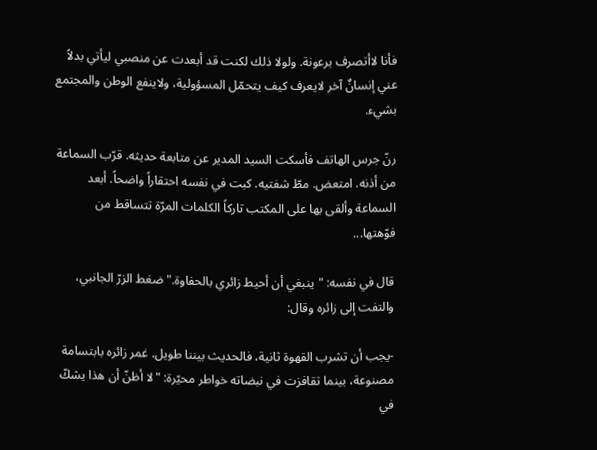فأنا لاأتصرف برعونة. ولولا ذلك لكنت قد أبعدت عن منصبي ليأتي بدلاً عني إنسانٌ آخر لايعرف كيف يتحمّل المسؤولية، ولاينفع الوطن والمجتمع بشيء.

رنّ جرس الهاتف فأسكت السيد المدير عن متابعة حديثه. قرّب السماعة من أذنه. امتعض. مطّ شفتيه. كبت في نفسه احتقاراً واضحاً. أبعد السماعة وألقى بها على المكتب تاركاً الكلمات المرّة تتساقط من فوّهتها...

قال في نفسه: "ينبغي أن أحيط زائري بالحفاوة." ضغط الزرّ الجانبي، والتفت إلى زائره وقال:

-يجب أن تشرب القهوة ثانية، فالحديث بيننا طويل. غمر زائره بابتسامة مصنوعة، بينما تقافزت في نبضاته خواطر محيّرة: "لا أظنّ أن هذا يشكّ في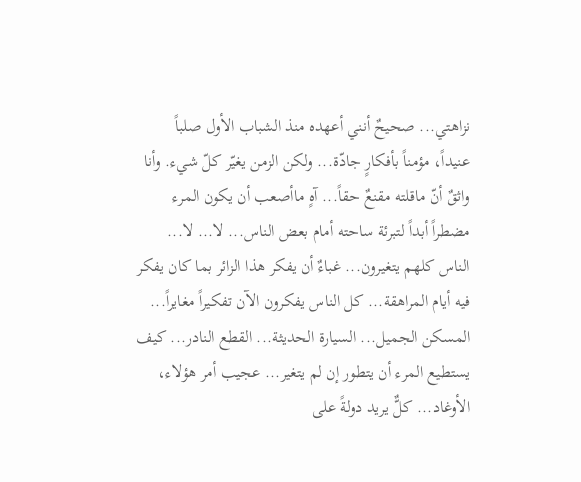نزاهتي... صحيحٌ أنني أعهده منذ الشباب الأول صلباً عنيداً، مؤمناً بأفكارٍ جادّة... ولكن الزمن يغيّر كلّ شيء. وأنا واثقٌ أنّ ماقلته مقنعٌ حقاً... آهٍ ماأصعب أن يكون المرء مضطراً أبداً لتبرئة ساحته أمام بعض الناس... لا... لا... الناس كلهم يتغيرون... غباءٌ أن يفكر هذا الزائر بما كان يفكر فيه أيام المراهقة... كل الناس يفكرون الآن تفكيراً مغايراً... المسكن الجميل... السيارة الحديثة... القطع النادر... كيف يستطيع المرء أن يتطور إن لم يتغير... عجيب أمر هؤلاء، الأوغاد... كلٌّ يريد دولةً على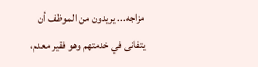مزاجه... يريدون من الموظف أن يتفانى في خدمتهم وهو فقير معدم،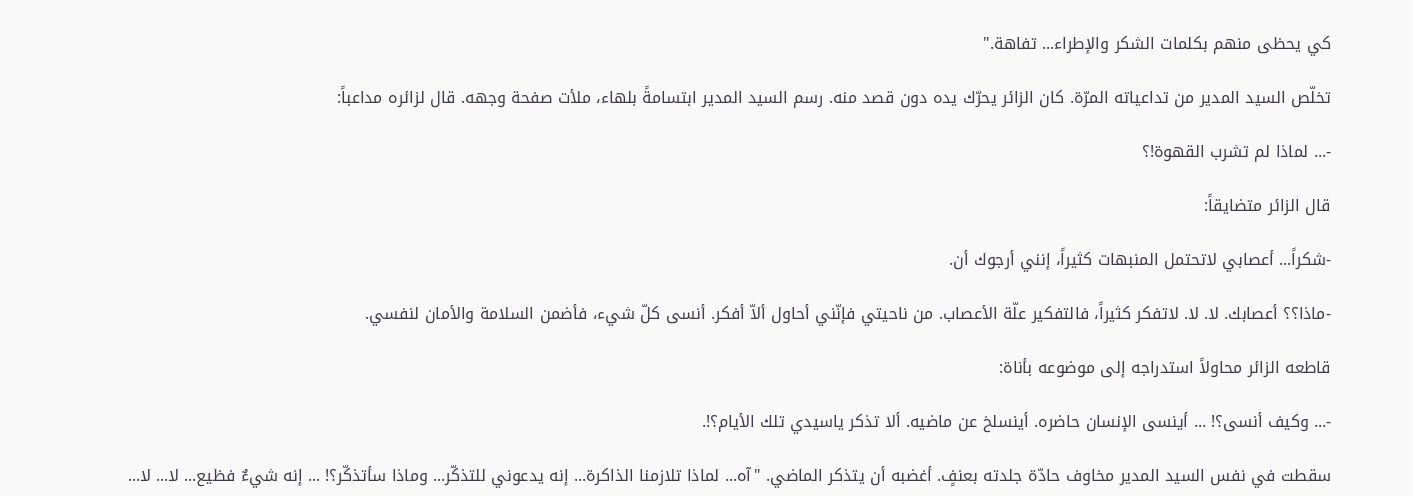كي يحظى منهم بكلمات الشكر والإطراء... تفاهة."

تخلّص السيد المدير من تداعياته المرّة. كان الزائر يحرّك يده دون قصد منه. رسم السيد المدير ابتسامةً بلهاء، ملأت صفحة وجهه. قال لزائره مداعباً:

-... لماذا لم تشرب القهوة!؟

قال الزائر متضايقاً:

-شكراً... أعصابي لاتحتمل المنبهات كثيراً، إنني أرجوك أن.

-ماذا؟؟ أعصابك. لا. لا. لاتفكر كثيراً، فالتفكير علّة الأعصاب. من ناحيتي فإنّني أحاول ألاّ أفكر. أنسى كلّ شيء، فأضمن السلامة والأمان لنفسي.

قاطعه الزائر محاولاً استدراجه إلى موضوعه بأناة:

-... وكيف أنسى؟! ... أينسى الإنسان حاضره. أينسلخ عن ماضيه. ألا تذكر ياسيدي تلك الأيام؟!.

سقطت في نفس السيد المدير مخاوف حادّة جلدته بعنفٍ. أغضبه أن يتذكر الماضي. "آه... لماذا تلازمنا الذاكرة... إنه يدعوني للتذكّر... وماذا سأتذكّر؟! ... إنه شيءٌ فظيع... لا... لا...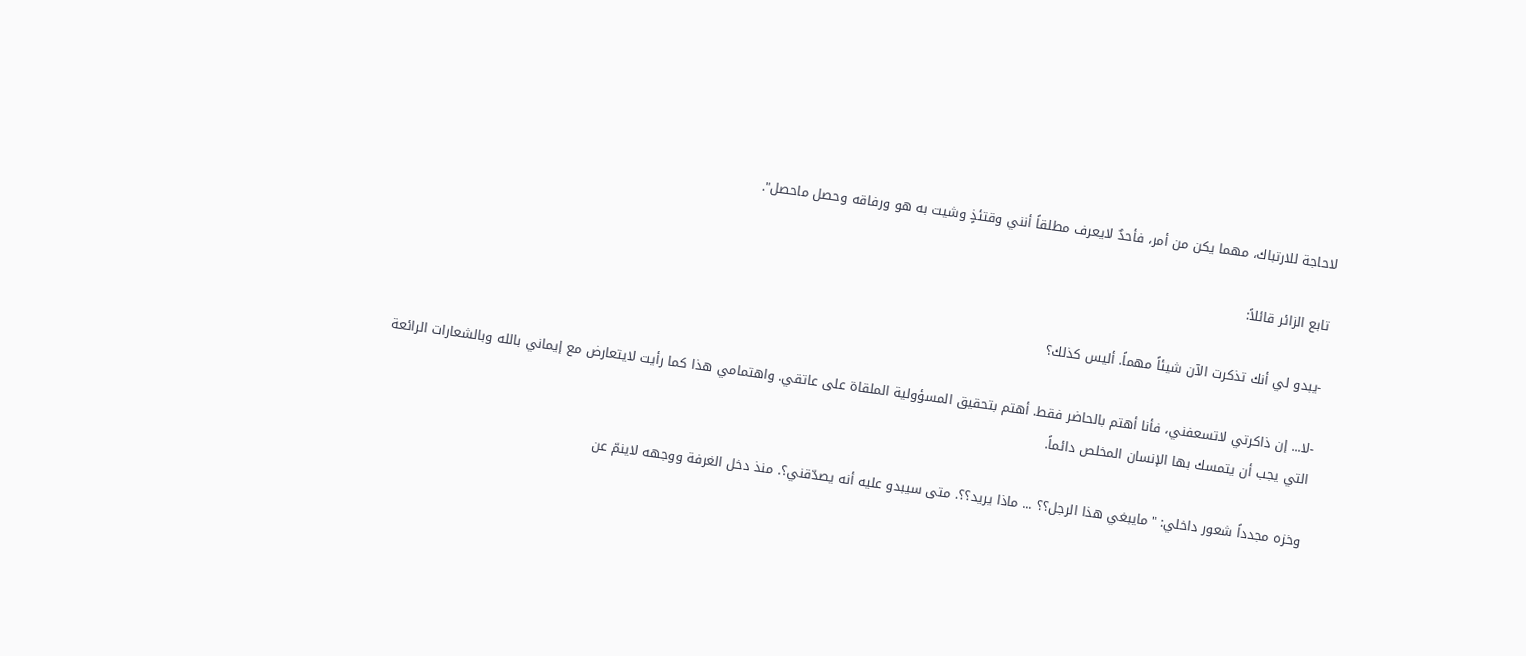لاحاجة للارتباك، مهما يكن من أمر، فأحدٌ لايعرف مطلقاً أنني وقتئذٍ وشيت به هو ورفاقه وحصل ماحصل".

تابع الزائر قائلاً:

-يبدو لي أنك تذكرت الآن شيئاً مهماً. أليس كذلك؟

-لا... إن ذاكرتي لاتسعفني، فأنا أهتم بالحاضر فقط. أهتم بتحقيق المسؤولية الملقاة على عاتقي. واهتمامي هذا كما رأيت لايتعارض مع إيماني بالله وبالشعارات الرائعة التي يجب أن يتمسك بها الإنسان المخلص دائماً.

وخزه مجدداً شعور داخلي: "مايبغي هذا الرجل؟؟ ... ماذا يريد؟؟. متى سيبدو عليه أنه يصدّقني؟. منذ دخل الغرفة ووجهه لاينمّ عن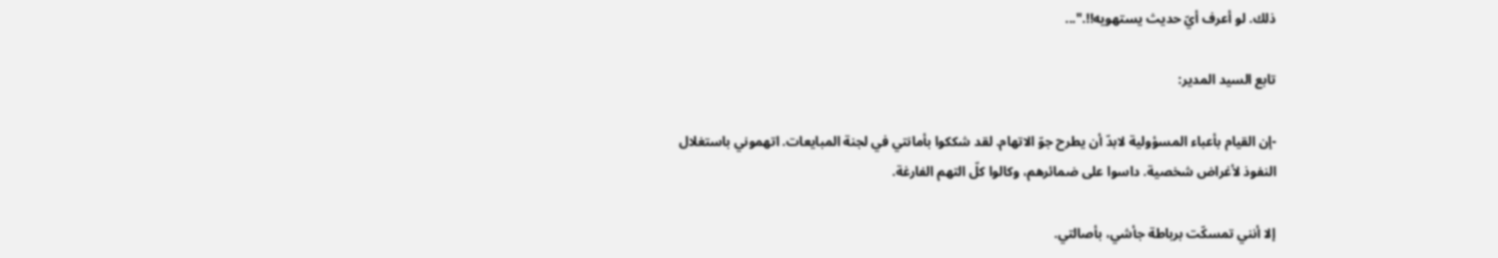ذلك. لو أعرف أيّ حديث يستهويه!!."...

تابع السيد المدير:

-إن القيام بأعباء المسؤولية لابدّ أن يطرح جوّ الاتهام. لقد شككوا بأمانتي في لجنة المبايعات. اتهموني باستغلال النفوذ لأغراض شخصية. داسوا على ضمائرهم، وكالوا كلّ التهم الفارغة.

إلا أنني تمسكّت برباطة جأشي، بأصالتي.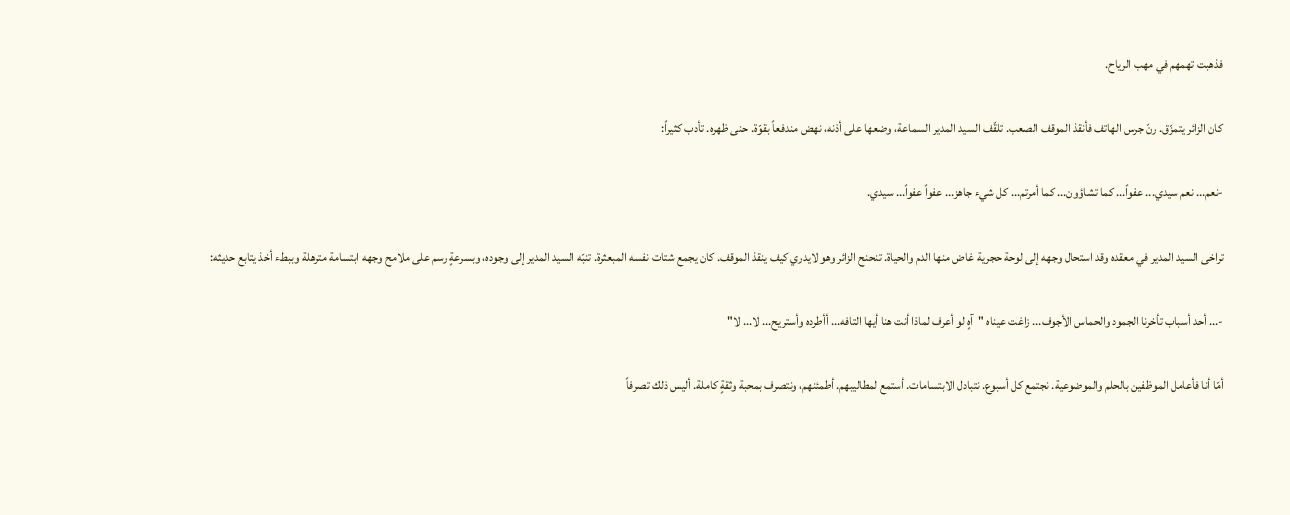فذهبت تهمهم في مهب الرياح.

كان الزائر يتمزّق. رنّ جرس الهاتف فأنقذ الموقف الصعب. تلقّف السيد المدير السماعة، وضعها على أذنه، نهض مندفعاً بقوّة. حنى ظهره. تأدب كثيراً:

-نعم... نعم سيدي... عفواً... كما تشاؤون... كما أمرتم... كل شيء جاهز... عفواً عفواً... سيدي.

تراخى السيد المدير في معقده وقد استحال وجهه إلى لوحة حجرية غاض منها الدم والحياة. تنحنح الزائر وهو لايدري كيف ينقذ الموقف. كان يجمع شتات نفسه المبعثرة. تنبّه السيد المدير إلى وجوده، وبسرعةٍ رسم على ملامح وجهه ابتسامة مترهلة وببطء أخذ يتابع حديثه:

-... أحد أسباب تأخرنا الجمود والحماس الأجوف... زاغت عيناه "آهٍ لو أعرف لماذا أنت هنا أيها التافه... أأطرده وأستريح... لا... لا"

أمّا أنا فأعامل الموظفين بالحلم والموضوعية. نجتمع كل أسبوع. نتبادل الابتسامات. أستمع لمطاليبهم. أطمئنهم، ونتصرف بمحبة وثقةٍ كاملة. أليس ذلك تصرفاً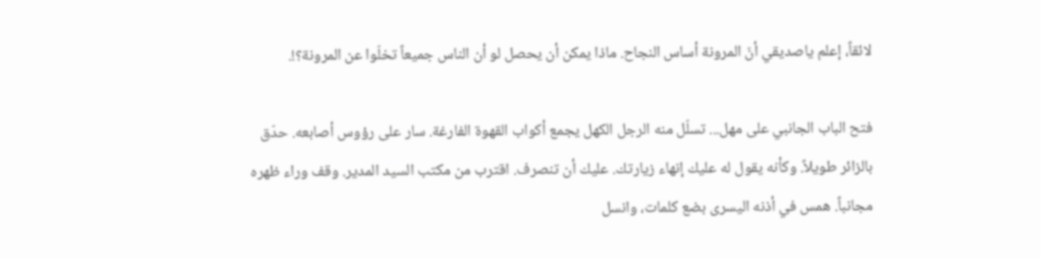لائقاً، إعلم ياصديقي أنّ المرونة أساس النجاح. ماذا يمكن أن يحصل لو أن الناس جميعاً تخلّوا عن المرونة؟!.

فتح الباب الجانبي على مهل... تسلّل منه الرجل الكهل يجمع أكواب القهوة الفارغة. سار على رؤوس أصابعه. حدّق بالزائر طويلاً. وكأنه يقول له عليك إنهاء زيارتك. عليك أن تنصرف. اقترب من مكتب السيد المدير. وقف وراء ظهره مجانباً. همس في أذنه اليسرى بضع كلمات، وانسل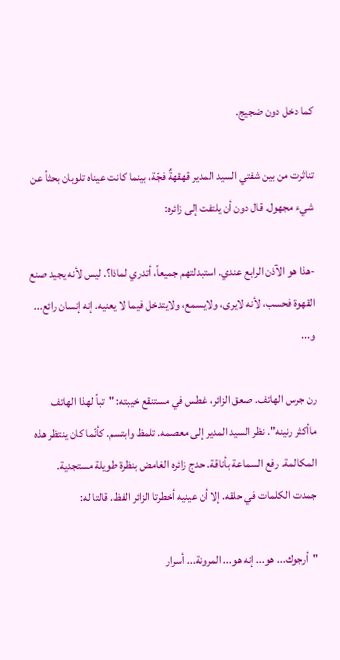كما دخل دون ضجيج.

تناثرت من بين شفتي السيد المدير قهقهةٌ فجّة، بينما كانت عيناه تلوبان بحثاً عن شيء مجهول. قال دون أن يلتفت إلى زائره:

-هذا هو الآذن الرابع عندي. استبدلتهم جميعاً، أتدري لماذا؟. ليس لأنه يجيد صنع القهوة فحسب، لأنه لايرى، ولايسمع، ولايتدخل فيما لا يعنيه. إنه إنسان رائع... و...

رن جرس الهاتف. صعق الزائر، غطس في مستنقع خيبته: "تباً لهذا الهاتف ماأكثر رنينه". نظر السيد المدير إلى معصمه. تلمظ وابتسم. كأنّما كان ينتظر هذه المكالمة. رفع السماعة بأناقة. حدج زائره الغامض بنظرة طويلة مستجدية. جمدت الكلمات في حلقه. إلا أن عينيه أخطرتا الزائر الفظ. قالتا له:

"أرجوك... هو... إنه هو... المرونة... أسرار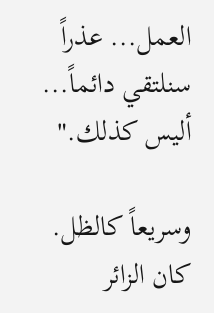العمل... عذراً سنلتقي دائماً... أليس كذلك."

وسريعاً كالظل. كان الزائر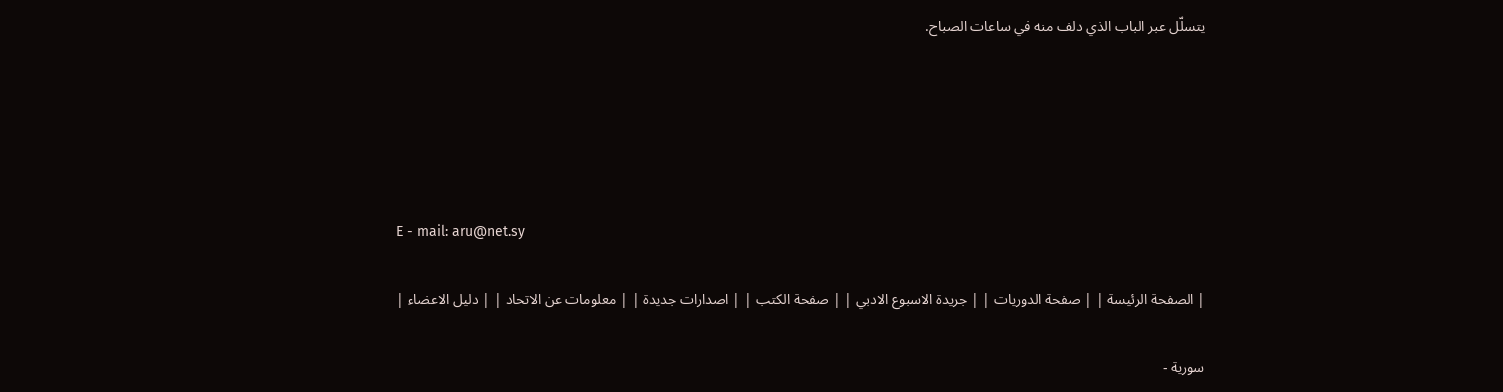يتسلّل عبر الباب الذي دلف منه في ساعات الصباح.





E - mail: aru@net.sy

| الصفحة الرئيسة | | صفحة الدوريات | | جريدة الاسبوع الادبي | | صفحة الكتب | | اصدارات جديدة | | معلومات عن الاتحاد | | دليل الاعضاء |

سورية -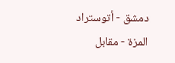دمشق - أتوستراد المزة - مقابل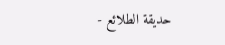حديقة الطلائع -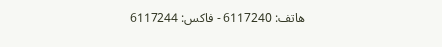هاتف: 6117240 - فاكس: 6117244